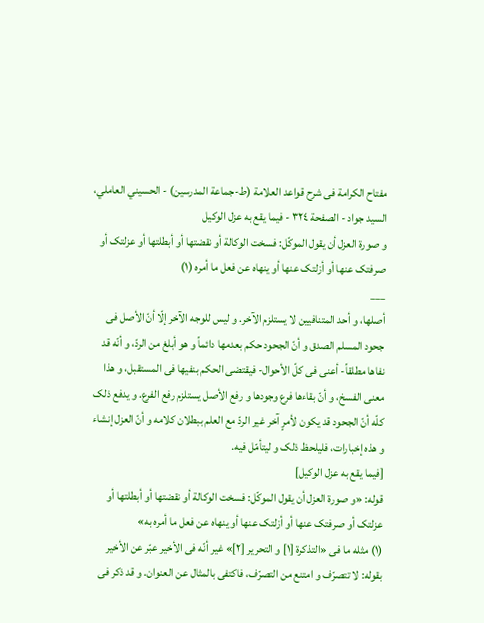مفتاح الکرامة فی شرح قواعد العلامة (ط-جماعة المدرسين) - الحسيني العاملي، السید جواد - الصفحة ٣٢٤ - فیما یقع به عزل الوکیل
و صورة العزل أن یقول الموکّل: فسخت الوکالة أو نقضتها أو أبطلتها أو عزلتک أو صرفتک عنها أو أزلتک عنها أو ینهاه عن فعل ما أمره (١)
___
أصلها، و أحد المتنافیین لا یستلزم الآخر. و لیس للوجه الآخر إلّا أنّ الأصل فی جحود المسلم الصدق و أنّ الجحود حکم بعدمها دائماً و هو أبلغ من الردّ، و أنّه قد نفاها مطلقاً- أعنی فی کلّ الأحوال- فیقتضی الحکم بنفیها فی المستقبل، و هذا معنی الفسخ، و أنّ بقاءها فرع وجودها و رفع الأصل یستلزم رفع الفرع. و یدفع ذلک کلّه أنّ الجحود قد یکون لأمرٍ آخر غیر الردّ مع العلم ببطلان کلامه و أنّ العزل إنشاء و هذه إخبارات، فلیلحظ ذلک و لیتأمّل فیه.
[فیما یقع به عزل الوکیل]
قوله: «و صورة العزل أن یقول الموکّل: فسخت الوکالة أو نقضتها أو أبطلتها أو عزلتک أو صرفتک عنها أو أزلتک عنها أو ینهاه عن فعل ما أمره به»
(١) مثله ما فی «التذکرة [١] و التحریر [٢]» غیر أنّه فی الأخیر عبّر عن الأخیر بقوله: لا تتصرّف و امتنع من التصرّف، فاکتفی بالمثال عن العنوان. و قد ذکر فی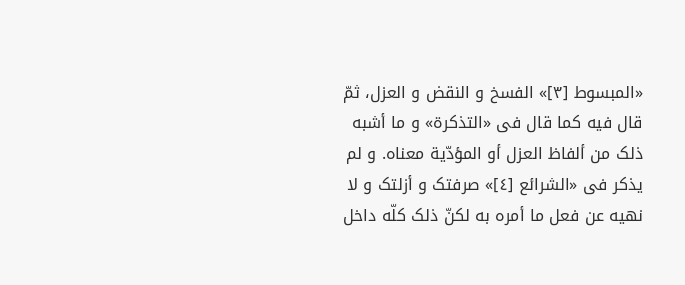«المبسوط [٣]» الفسخ و النقض و العزل، ثمّ قال فیه کما قال فی «التذکرة» و ما أشبه ذلک من ألفاظ العزل أو المؤدّیة معناه. و لم یذکر فی «الشرائع [٤]» صرفتک و أزلتک و لا نهیه عن فعل ما أمره به لکنّ ذلک کلّه داخل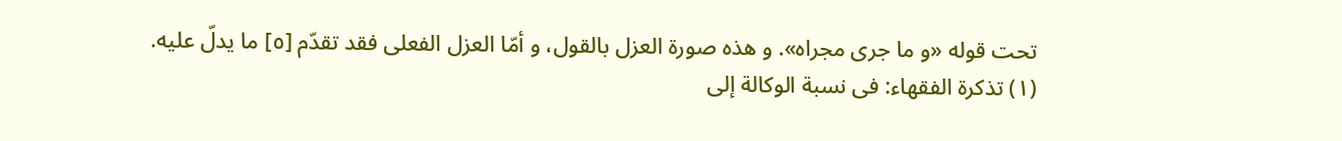تحت قوله «و ما جری مجراه». و هذه صورة العزل بالقول، و أمّا العزل الفعلی فقد تقدّم [٥] ما یدلّ علیه.
(١) تذکرة الفقهاء: فی نسبة الوکالة إلی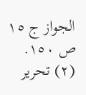الجواز ج ١٥ ص ١٥٠.
(٢) تحریر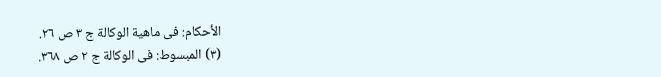الأحکام: فی ماهیة الوکالة ج ٣ ص ٢٦.
(٣) المبسوط: فی الوکالة ج ٢ ص ٣٦٨.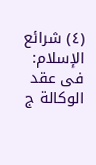(٤) شرائع الإسلام: فی عقد الوکالة ج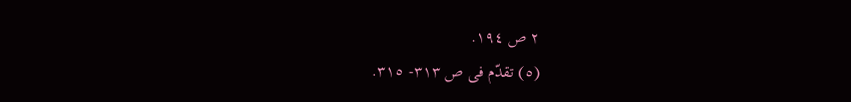٢ ص ١٩٤.
(٥) تقدّم فی ص ٣١٣- ٣١٥.